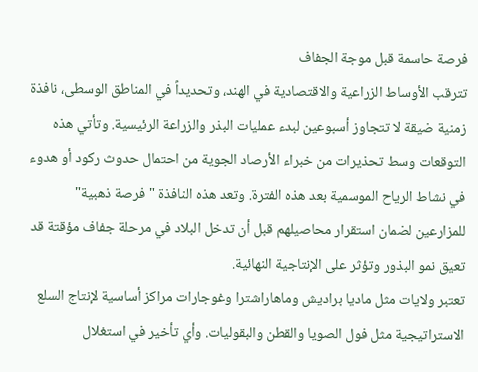فرصة حاسمة قبل موجة الجفاف
تترقب الأوساط الزراعية والاقتصادية في الهند، وتحديداً في المناطق الوسطى، نافذة زمنية ضيقة لا تتجاوز أسبوعين لبدء عمليات البذر والزراعة الرئيسية. وتأتي هذه التوقعات وسط تحذيرات من خبراء الأرصاد الجوية من احتمال حدوث ركود أو هدوء في نشاط الرياح الموسمية بعد هذه الفترة. وتعد هذه النافذة "فرصة ذهبية" للمزارعين لضمان استقرار محاصيلهم قبل أن تدخل البلاد في مرحلة جفاف مؤقتة قد تعيق نمو البذور وتؤثر على الإنتاجية النهائية.
تعتبر ولايات مثل ماديا براديش وماهاراشترا وغوجارات مراكز أساسية لإنتاج السلع الاستراتيجية مثل فول الصويا والقطن والبقوليات. وأي تأخير في استغلال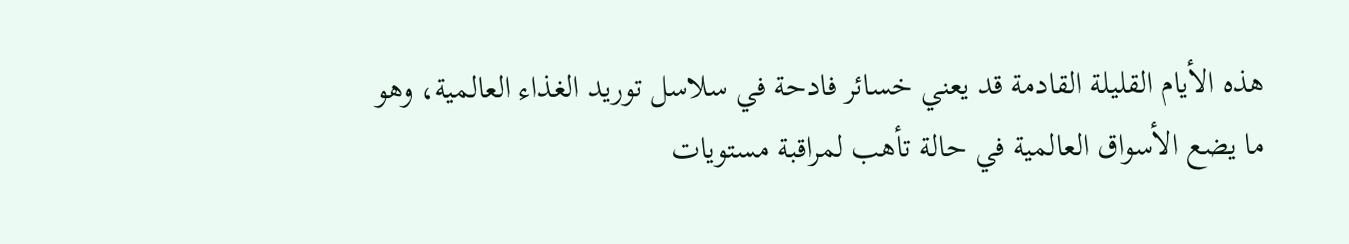هذه الأيام القليلة القادمة قد يعني خسائر فادحة في سلاسل توريد الغذاء العالمية، وهو ما يضع الأسواق العالمية في حالة تأهب لمراقبة مستويات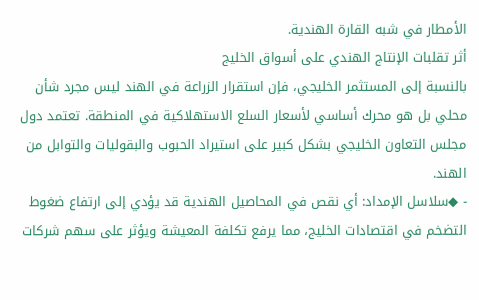الأمطار في شبه القارة الهندية.
أثر تقلبات الإنتاج الهندي على أسواق الخليج
بالنسبة إلى المستثمر الخليجي، فإن استقرار الزراعة في الهند ليس مجرد شأن محلي بل هو محرك أساسي لأسعار السلع الاستهلاكية في المنطقة. تعتمد دول مجلس التعاون الخليجي بشكل كبير على استيراد الحبوب والبقوليات والتوابل من الهند.
- ◆سلاسل الإمداد: أي نقص في المحاصيل الهندية قد يؤدي إلى ارتفاع ضغوط التضخم في اقتصادات الخليج، مما يرفع تكلفة المعيشة ويؤثر على سهم شركات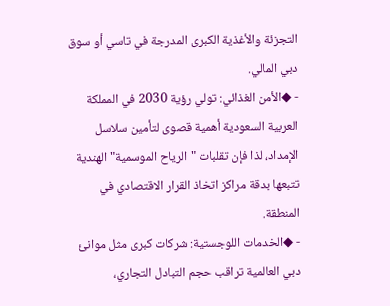التجزئة والأغذية الكبرى المدرجة في تاسي أو سوق دبي المالي.
- ◆الأمن الغذائي: تولي رؤية 2030 في المملكة العربية السعودية أهمية قصوى لتأمين سلاسل الإمداد، لذا فإن تقلبات "الرياح الموسمية" الهندية تتبعها بدقة مراكز اتخاذ القرار الاقتصادي في المنطقة.
- ◆الخدمات اللوجستية: شركات كبرى مثل موانئ دبي العالمية تراقب حجم التبادل التجاري،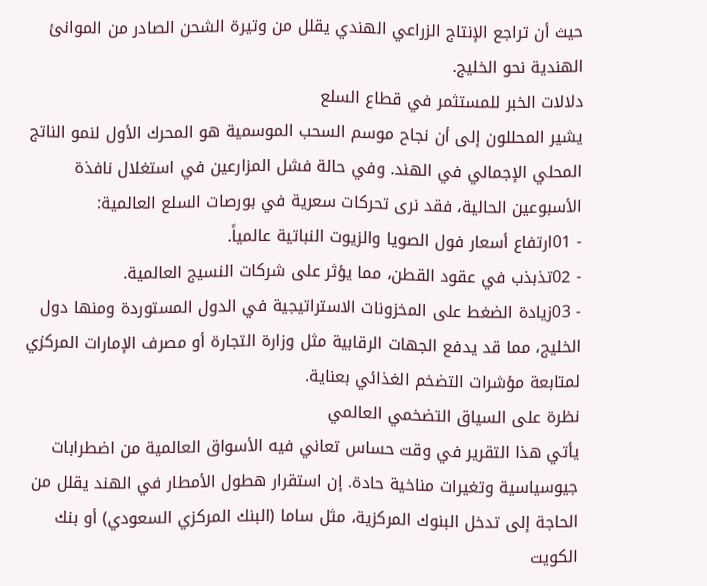حيث أن تراجع الإنتاج الزراعي الهندي يقلل من وتيرة الشحن الصادر من الموانئ الهندية نحو الخليج.
دلالات الخبر للمستثمر في قطاع السلع
يشير المحللون إلى أن نجاح موسم السحب الموسمية هو المحرك الأول لنمو الناتج المحلي الإجمالي في الهند. وفي حالة فشل المزارعين في استغلال نافذة الأسبوعين الحالية، فقد نرى تحركات سعرية في بورصات السلع العالمية:
- 01ارتفاع أسعار فول الصويا والزيوت النباتية عالمياً.
- 02تذبذب في عقود القطن، مما يؤثر على شركات النسيج العالمية.
- 03زيادة الضغط على المخزونات الاستراتيجية في الدول المستوردة ومنها دول الخليج، مما قد يدفع الجهات الرقابية مثل وزارة التجارة أو مصرف الإمارات المركزي لمتابعة مؤشرات التضخم الغذائي بعناية.
نظرة على السياق التضخمي العالمي
يأتي هذا التقرير في وقت حساس تعاني فيه الأسواق العالمية من اضطرابات جيوسياسية وتغيرات مناخية حادة. إن استقرار هطول الأمطار في الهند يقلل من الحاجة إلى تدخل البنوك المركزية، مثل ساما (البنك المركزي السعودي) أو بنك الكويت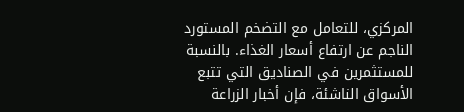المركزي، للتعامل مع التضخم المستورد الناجم عن ارتفاع أسعار الغذاء. بالنسبة للمستثمرين في الصناديق التي تتبع الأسواق الناشئة، فإن أخبار الزراعة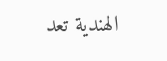الهندية تعد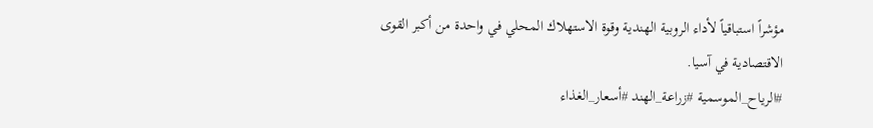مؤشراً استباقياً لأداء الروبية الهندية وقوة الاستهلاك المحلي في واحدة من أكبر القوى الاقتصادية في آسيا.
#الرياح_الموسمية #زراعة_الهند #أسعار_الغذاء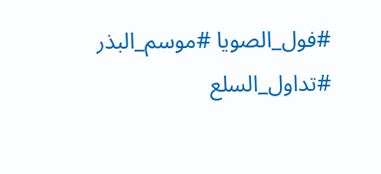#فول_الصويا #موسم_البذر #تداول_السلع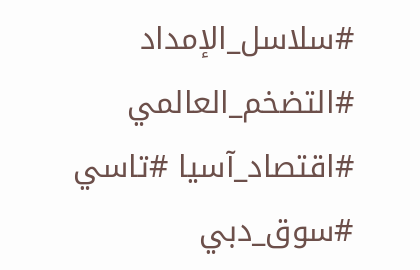#سلاسل_الإمداد #التضخم_العالمي #اقتصاد_آسيا #تاسي #سوق_دبي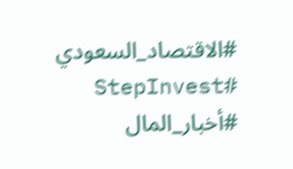#الاقتصاد_السعودي #StepInvest #أخبار_المال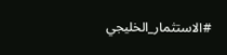#الاستثمار_الخليجي